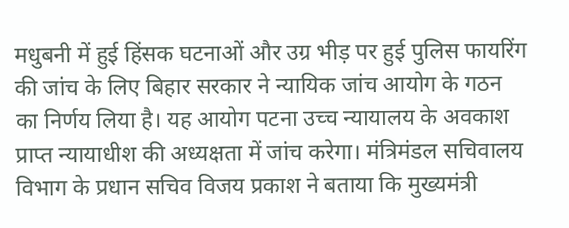मधुबनी में हुई हिंसक घटनाओं और उग्र भीड़ पर हुई पुलिस फायरिंग की जांच के लिए बिहार सरकार ने न्यायिक जांच आयोग के गठन का निर्णय लिया है। यह आयोग पटना उच्च न्यायालय के अवकाश प्राप्त न्यायाधीश की अध्यक्षता में जांच करेगा। मंत्रिमंडल सचिवालय विभाग के प्रधान सचिव विजय प्रकाश ने बताया कि मुख्यमंत्री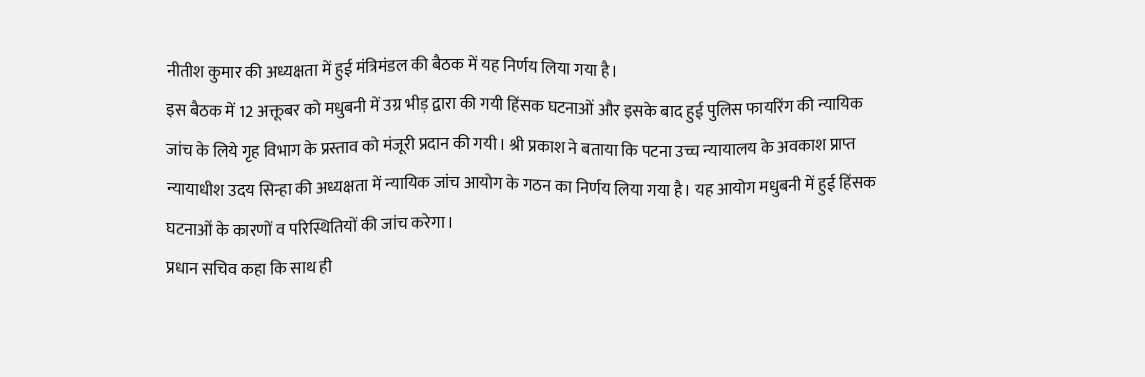नीतीश कुमार की अध्यक्षता में हुई मंत्रिमंडल की बैठक में यह निर्णय लिया गया है।
इस बैठक में 12 अक्तूबर को मधुबनी में उग्र भीड़ द्वारा की गयी हिंसक घटनाओं और इसके बाद हुई पुलिस फायरिंग की न्यायिक जांच के लिये गृह विभाग के प्रस्ताव को मंजूरी प्रदान की गयी। श्री प्रकाश ने बताया कि पटना उच्च न्यायालय के अवकाश प्राप्त न्यायाधीश उदय सिन्हा की अध्यक्षता में न्यायिक जांच आयोग के गठन का निर्णय लिया गया है। यह आयोग मधुबनी में हुई हिंसक घटनाओं के कारणों व परिस्थितियों की जांच करेगा।
प्रधान सचिव कहा कि साथ ही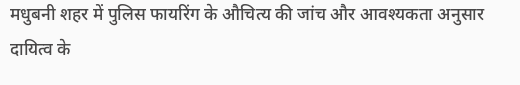मधुबनी शहर में पुलिस फायरिंग के औचित्य की जांच और आवश्यकता अनुसार दायित्व के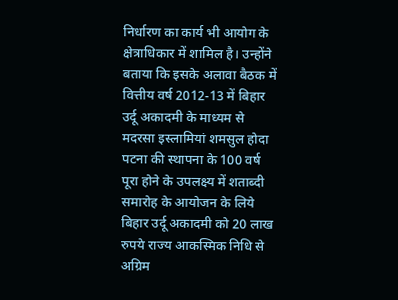निर्धारण का कार्य भी आयोग के क्षेत्राधिकार में शामिल है। उन्होंने बताया कि इसके अलावा बैठक में वित्तीय वर्ष 2012-13 में बिहार उर्दू अकादमी के माध्यम से मदरसा इस्लामियां शमसुल होदा पटना की स्थापना के 100 वर्ष पूरा होने के उपलक्ष्य में शताब्दी समारोह के आयोजन के लिये बिहार उर्दू अकादमी को 20 लाख रुपये राज्य आकस्मिक निधि से अग्रिम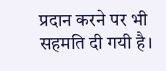प्रदान करने पर भी सहमति दी गयी है।